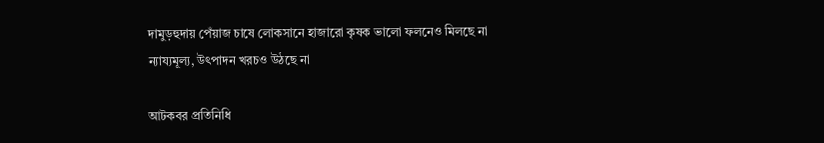দামুড়হুদায় পেঁয়াজ চাষে লোকসানে হাজারো কৃষক ভালো ফলনেও মিলছে না ন্যায্যমূল্য, উৎপাদন খরচও উঠছে না

আটকবর প্রতিনিধি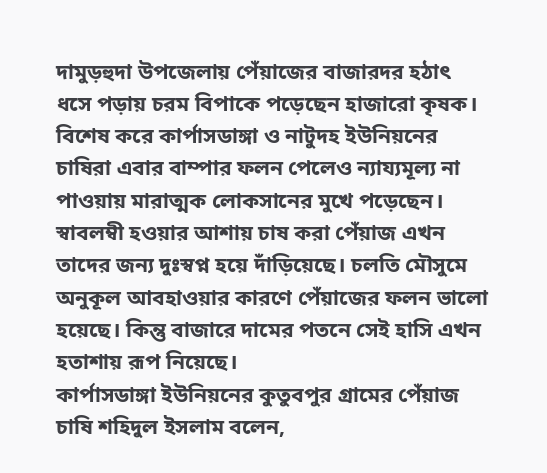দামুড়হুদা উপজেলায় পেঁয়াজের বাজারদর হঠাৎ ধসে পড়ায় চরম বিপাকে পড়েছেন হাজারো কৃষক। বিশেষ করে কার্পাসডাঙ্গা ও নাটুদহ ইউনিয়নের চাষিরা এবার বাম্পার ফলন পেলেও ন্যায্যমূল্য না পাওয়ায় মারাত্মক লোকসানের মুখে পড়েছেন। স্বাবলম্বী হওয়ার আশায় চাষ করা পেঁয়াজ এখন তাদের জন্য দুঃস্বপ্ন হয়ে দাঁড়িয়েছে। চলতি মৌসুমে অনুকূল আবহাওয়ার কারণে পেঁয়াজের ফলন ভালো হয়েছে। কিন্তু বাজারে দামের পতনে সেই হাসি এখন হতাশায় রূপ নিয়েছে।
কার্পাসডাঙ্গা ইউনিয়নের কুতুবপুর গ্রামের পেঁয়াজ চাষি শহিদুল ইসলাম বলেন,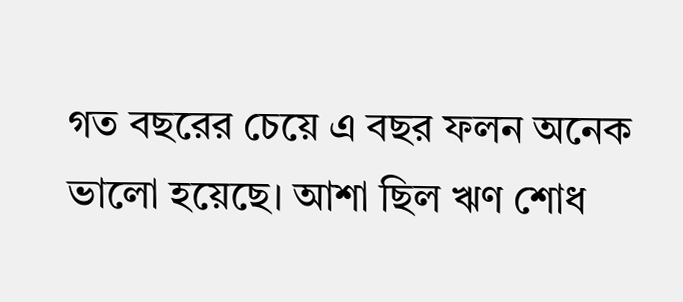গত বছরের চেয়ে এ বছর ফলন অনেক ভালো হয়েছে। আশা ছিল ঋণ শোধ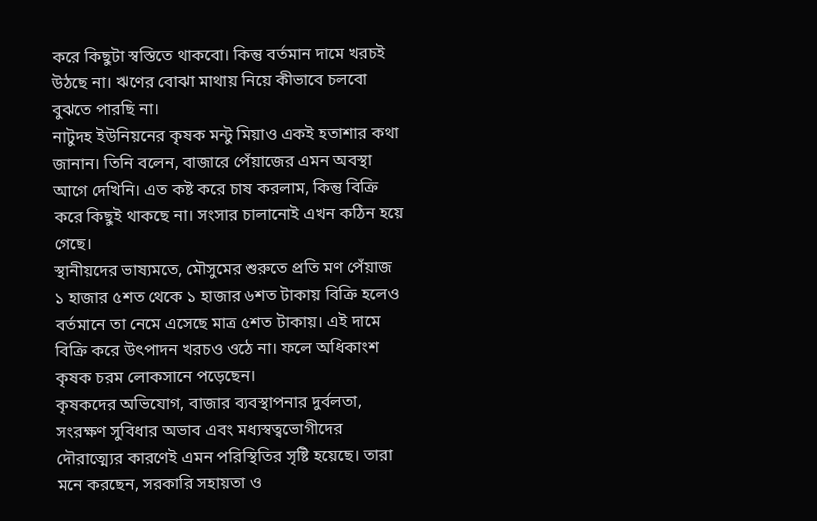করে কিছুটা স্বস্তিতে থাকবো। কিন্তু বর্তমান দামে খরচই উঠছে না। ঋণের বোঝা মাথায় নিয়ে কীভাবে চলবো বুঝতে পারছি না।
নাটুদহ ইউনিয়নের কৃষক মন্টু মিয়াও একই হতাশার কথা জানান। তিনি বলেন, বাজারে পেঁয়াজের এমন অবস্থা আগে দেখিনি। এত কষ্ট করে চাষ করলাম, কিন্তু বিক্রি করে কিছুই থাকছে না। সংসার চালানোই এখন কঠিন হয়ে গেছে।
স্থানীয়দের ভাষ্যমতে, মৌসুমের শুরুতে প্রতি মণ পেঁয়াজ ১ হাজার ৫শত থেকে ১ হাজার ৬শত টাকায় বিক্রি হলেও বর্তমানে তা নেমে এসেছে মাত্র ৫শত টাকায়। এই দামে বিক্রি করে উৎপাদন খরচও ওঠে না। ফলে অধিকাংশ কৃষক চরম লোকসানে পড়েছেন।
কৃষকদের অভিযোগ, বাজার ব্যবস্থাপনার দুর্বলতা, সংরক্ষণ সুবিধার অভাব এবং মধ্যস্বত্বভোগীদের দৌরাত্ম্যের কারণেই এমন পরিস্থিতির সৃষ্টি হয়েছে। তারা মনে করছেন, সরকারি সহায়তা ও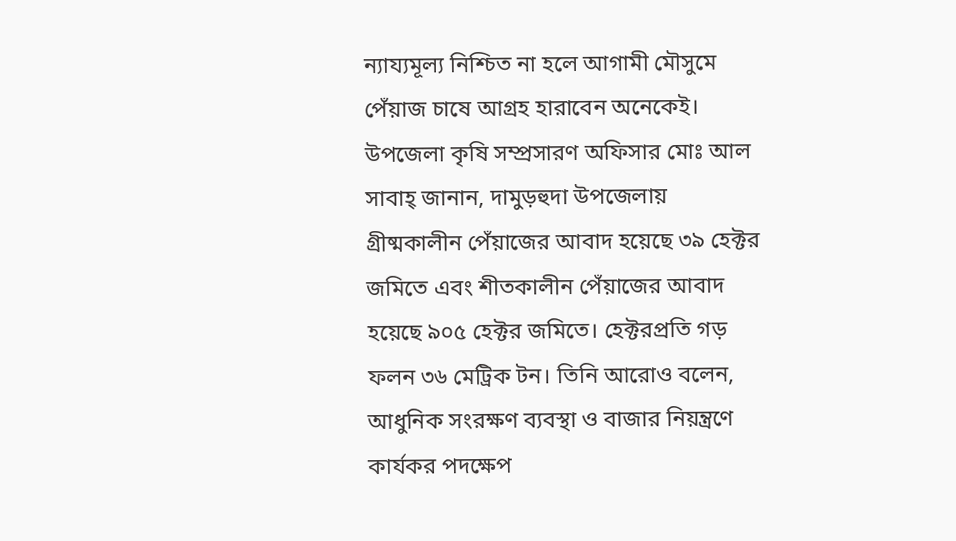ন্যায্যমূল্য নিশ্চিত না হলে আগামী মৌসুমে পেঁয়াজ চাষে আগ্রহ হারাবেন অনেকেই।
উপজেলা কৃষি সম্প্রসারণ অফিসার মোঃ আল সাবাহ্ জানান, দামুড়হুদা উপজেলায় গ্রীষ্মকালীন পেঁয়াজের আবাদ হয়েছে ৩৯ হেক্টর জমিতে এবং শীতকালীন পেঁয়াজের আবাদ হয়েছে ৯০৫ হেক্টর জমিতে। হেক্টরপ্রতি গড় ফলন ৩৬ মেট্রিক টন। তিনি আরোও বলেন, আধুনিক সংরক্ষণ ব্যবস্থা ও বাজার নিয়ন্ত্রণে কার্যকর পদক্ষেপ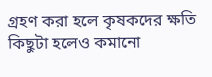গ্রহণ করা হলে কৃষকদের ক্ষতি কিছুটা হলেও কমানো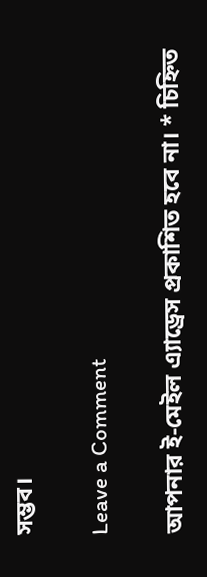সম্ভব।

Leave a Comment

আপনার ই-মেইল এ্যাড্রেস প্রকাশিত হবে না। * চিহ্নিত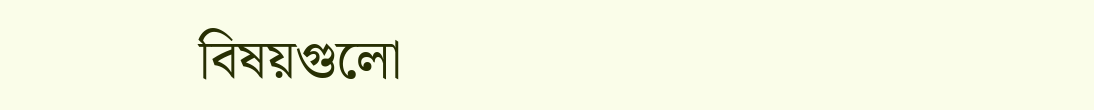বিষয়গুলো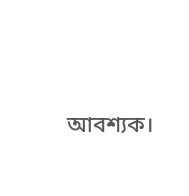আবশ্যক।